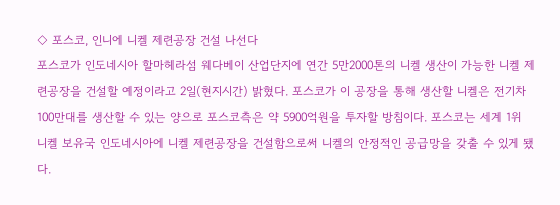◇ 포스코, 인니에 니켈 제련공장 건설 나선다
포스코가 인도네시아 할마헤라섬 웨다베이 산업단지에 연간 5만2000톤의 니켈 생산이 가능한 니켈 제련공장을 건설할 예정이라고 2일(현지시간) 밝혔다. 포스코가 이 공장을 통해 생산할 니켈은 전기차 100만대를 생산할 수 있는 양으로 포스코측은 약 5900억원을 투자할 방침이다. 포스코는 세계 1위 니켈 보유국 인도네시아에 니켈 제련공장을 건설함으로써 니켈의 안정적인 공급망을 갖출 수 있게 됐다.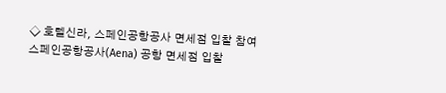◇ 호텔신라, 스페인공항공사 면세점 입찰 참여
스페인공항공사(Aena) 공항 면세점 입찰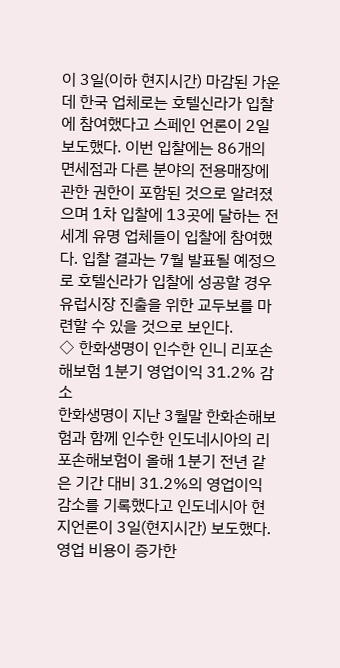이 3일(이하 현지시간) 마감된 가운데 한국 업체로는 호텔신라가 입찰에 참여했다고 스페인 언론이 2일 보도했다. 이번 입찰에는 86개의 면세점과 다른 분야의 전용매장에 관한 권한이 포함된 것으로 알려졌으며 1차 입찰에 13곳에 달하는 전세계 유명 업체들이 입찰에 참여했다. 입찰 결과는 7월 발표될 예정으로 호텔신라가 입찰에 성공할 경우 유럽시장 진출을 위한 교두보를 마련할 수 있을 것으로 보인다.
◇ 한화생명이 인수한 인니 리포손해보험 1분기 영업이익 31.2% 감소
한화생명이 지난 3월말 한화손해보험과 함께 인수한 인도네시아의 리포손해보험이 올해 1분기 전년 같은 기간 대비 31.2%의 영업이익 감소를 기록했다고 인도네시아 현지언론이 3일(현지시간) 보도했다. 영업 비용이 증가한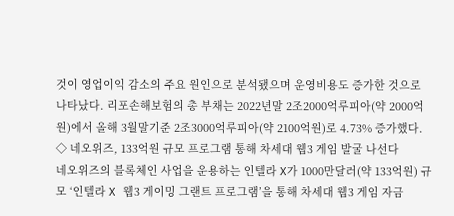것이 영업이익 감소의 주요 원인으로 분석됐으며 운영비용도 증가한 것으로 나타났다. 리포손해보험의 총 부채는 2022년말 2조2000억루피아(약 2000억원)에서 올해 3월말기준 2조3000억루피아(약 2100억원)로 4.73% 증가했다.
◇ 네오위즈, 133억원 규모 프로그램 통해 차세대 웹3 게임 발굴 나선다
네오위즈의 블록체인 사업을 운용하는 인텔라 X가 1000만달러(약 133억원) 규모 ‘인텔라 X 웹3 게이밍 그랜트 프로그램’을 통해 차세대 웹3 게임 자금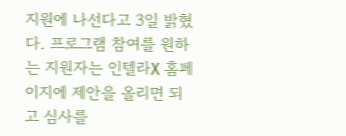지원에 나선다고 3일 밝혔다. 프로그램 참여를 원하는 지원자는 인텔라X 홈페이지에 제안을 올리면 되고 심사를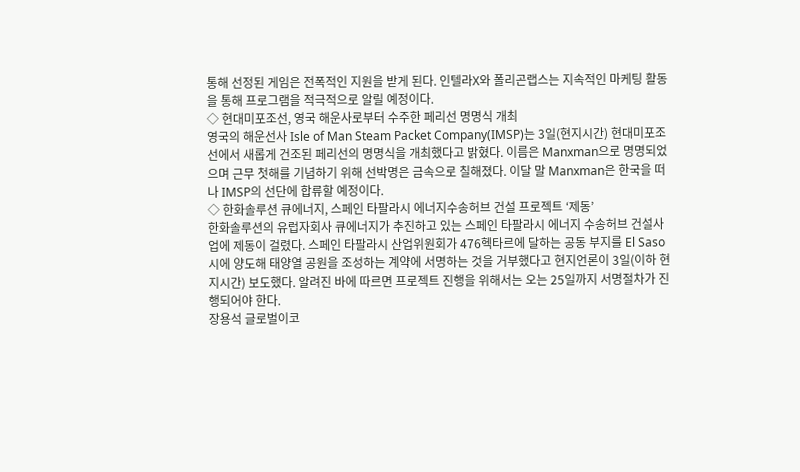통해 선정된 게임은 전폭적인 지원을 받게 된다. 인텔라X와 폴리곤랩스는 지속적인 마케팅 활동을 통해 프로그램을 적극적으로 알릴 예정이다.
◇ 현대미포조선, 영국 해운사로부터 수주한 페리선 명명식 개최
영국의 해운선사 Isle of Man Steam Packet Company(IMSP)는 3일(현지시간) 현대미포조선에서 새롭게 건조된 페리선의 명명식을 개최했다고 밝혔다. 이름은 Manxman으로 명명되었으며 근무 첫해를 기념하기 위해 선박명은 금속으로 칠해졌다. 이달 말 Manxman은 한국을 떠나 IMSP의 선단에 합류할 예정이다.
◇ 한화솔루션 큐에너지, 스페인 타팔라시 에너지수송허브 건설 프로젝트 ‘제동’
한화솔루션의 유럽자회사 큐에너지가 추진하고 있는 스페인 타팔라시 에너지 수송허브 건설사업에 제동이 걸렸다. 스페인 타팔라시 산업위원회가 476헥타르에 달하는 공동 부지를 El Saso 시에 양도해 태양열 공원을 조성하는 계약에 서명하는 것을 거부했다고 현지언론이 3일(이하 현지시간) 보도했다. 알려진 바에 따르면 프로젝트 진행을 위해서는 오는 25일까지 서명절차가 진행되어야 한다.
장용석 글로벌이코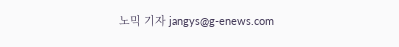노믹 기자 jangys@g-enews.com